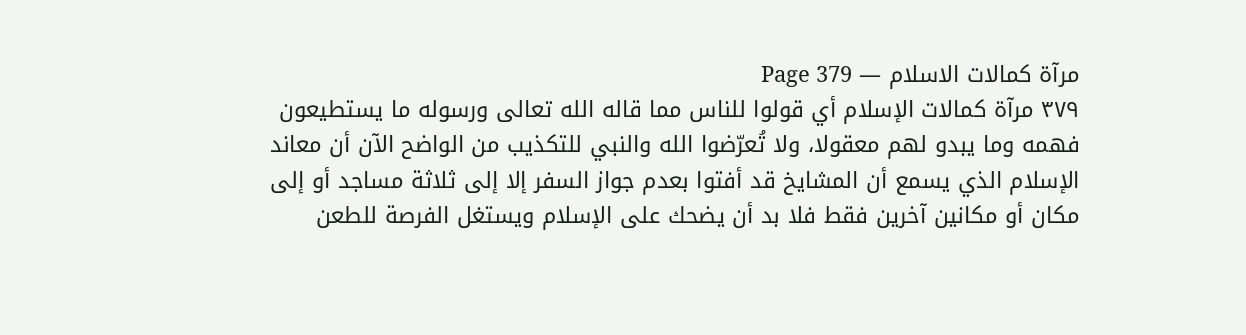مرآة كمالات الاسلام — Page 379
۳۷۹ مرآة كمالات الإسلام أي قولوا للناس مما قاله الله تعالى ورسوله ما يستطيعون فهمه وما يبدو لهم معقولا، ولا تُعرّضوا الله والنبي للتكذيب من الواضح الآن أن معاند الإسلام الذي يسمع أن المشايخ قد أفتوا بعدم جواز السفر إلا إلى ثلاثة مساجد أو إلى مكان أو مكانين آخرين فقط فلا بد أن يضحك على الإسلام ويستغل الفرصة للطعن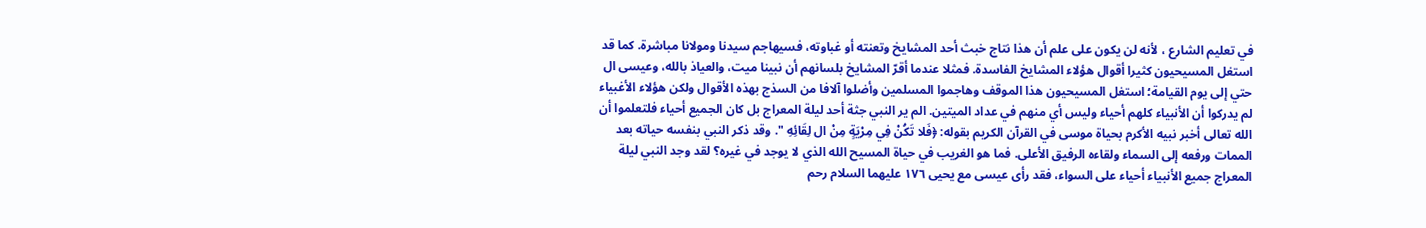في تعليم الشارع ، لأنه لن يكون على علم أن هذا نتاج خبث أحد المشايخ وتعنته أو غباوته، فسيهاجم سيدنا ومولانا مباشرة. كما قد استغل المسيحيون كثيرا أقوال هؤلاء المشايخ الفاسدة. فمثلا عندما أقرّ المشايخ بلسانهم أن نبينا ميت، والعياذ بالله، وعيسى ال حتي إلى يوم القيامة؛ استغل المسيحيون هذا الموقف وهاجموا المسلمين وأضلوا آلافا من السذج بهذه الأقوال ولكن هؤلاء الأغبياء لم يدركوا أن الأنبياء كلهم أحياء وليس أي منهم في عداد الميتين. الم ير النبي جثة أحد ليلة المعراج بل كان الجميع أحياء فلتعلموا أن الله تعالى أخبر نبيه الأكرم بحياة موسى في القرآن الكريم بقوله: ﴿فَلا تَكُنْ فِي مِرْيَةٍ مِنْ ال لِقَائِهِ ". وقد ذكر النبي بنفسه حياته بعد الممات ورفعه إلى السماء ولقاءه الرفيق الأعلى. فما هو الغريب في حياة المسيح الله الذي لا يوجد في غيره؟ لقد وجد النبي ليلة المعراج جميع الأنبياء أحياء على السواء، فقد رأى عيسى مع يحيى ١٧٦ عليهما السلام رحم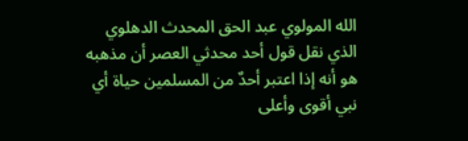الله المولوي عبد الحق المحدث الدهلوي الذي نقل قول أحد محدثي العصر أن مذهبه هو أنه إذا اعتبر أحدٌ من المسلمين حياة أي نبي أقوى وأعلى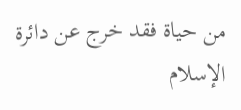من حياة فقد خرج عن دائرة الإسلام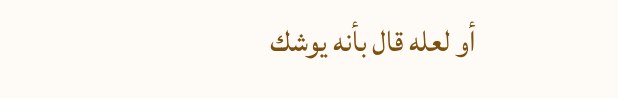أو لعله قال بأنه يوشك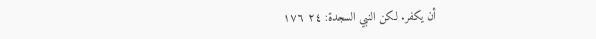أن يكفر. لكن النبي السجدة: ٢٤ ١٧٦